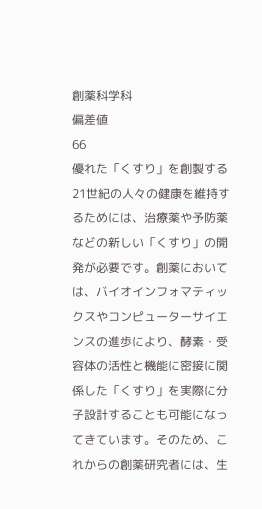創薬科学科
偏差値
66
優れた「くすり」を創製する 21世紀の人々の健康を維持するためには、治療薬や予防薬などの新しい「くすり」の開発が必要です。創薬においては、バイオインフォマティックスやコンピューターサイエンスの進歩により、酵素・受容体の活性と機能に密接に関係した「くすり」を実際に分子設計することも可能になってきています。そのため、これからの創薬研究者には、生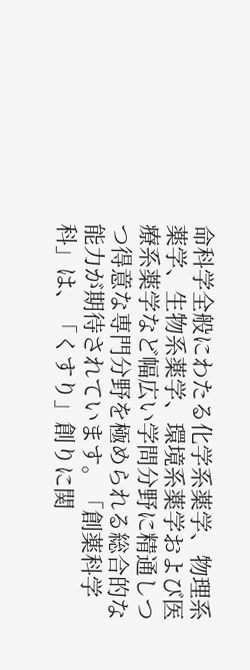命科学全般にわたる化学系薬学、物理系薬学、生物系薬学、環境系薬学および医療系薬学など幅広い学問分野に精通しつつ得意な専門分野を極められる総合的な能力が期待されています。「創薬科学科」は、「くすり」創りに関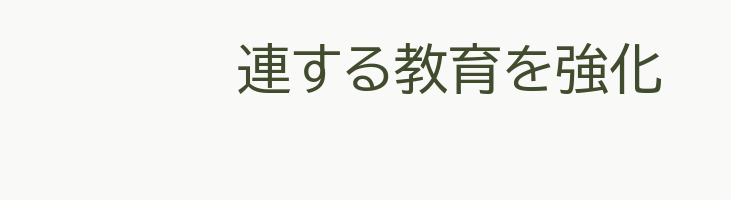連する教育を強化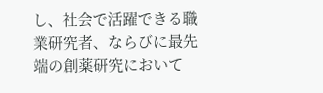し、社会で活躍できる職業研究者、ならびに最先端の創薬研究において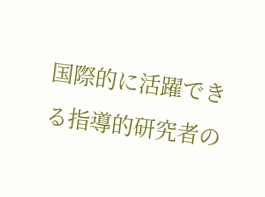国際的に活躍できる指導的研究者の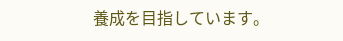養成を目指しています。